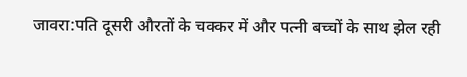जावरा:पति दूसरी औरतों के चक्कर में और पत्नी बच्चों के साथ झेल रही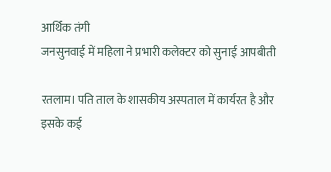आर्थिक तंगी
जनसुनवाई में महिला ने प्रभारी कलेक्टर को सुनाई आपबीती

रतलाम। पति ताल के शासकीय अस्पताल में कार्यरत है और इसके कई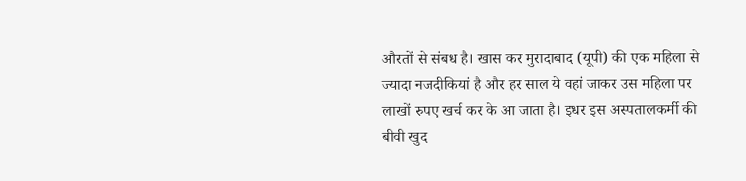औरतों से संबध है। खास कर मुरादाबाद (यूपी) की एक महिला से ज्यादा नजदीकियां है और हर साल ये वहां जाकर उस महिला पर लाखों रुपए खर्च कर के आ जाता है। इधर इस अस्पतालकर्मी की बीवी खुद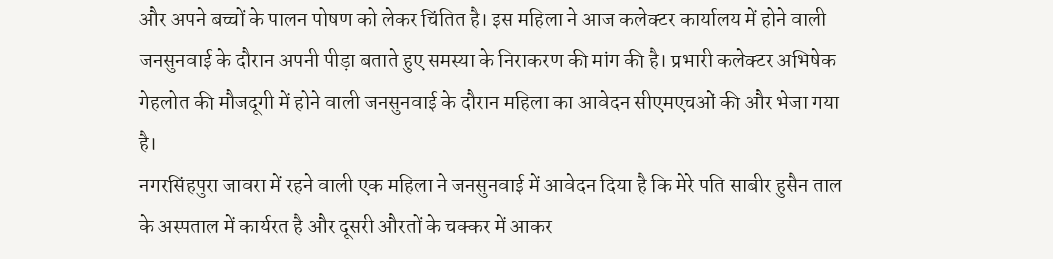और अपने बच्चों के पालन पोषण को लेकर चिंतित है। इस महिला ने आज कलेक्टर कार्यालय में होने वाली जनसुनवाई के दौरान अपनी पीड़ा बताते हुए समस्या के निराकरण की मांग की है। प्रभारी कलेक्टर अभिषेक गेहलोत की मौजदूगी में होने वाली जनसुनवाई के दौरान महिला का आवेदन सीएमएचओं की और भेजा गया है।
नगरसिंहपुरा जावरा में रहने वाली एक महिला ने जनसुनवाई में आवेदन दिया है कि मेरे पति साबीर हुसैन ताल के अस्पताल में कार्यरत है और दूसरी औरतों के चक्कर में आकर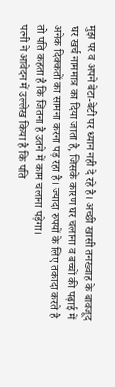मुझ पर व अपने बेटा-बेटी पर ध्यान नही दे रहे है। अच्छी खासी तनख्वाह के बावजूद घर खर्च नाममात्र का दिया जाता है, जिसके कारण घर चलाना व बच्चों की पढ़ाई में अनेक दिक्कतों का सामना करना पड़ रहा है। ज्यादा रुपयों के लिए तकादा करते है तो पति कहता है कि जितना है उतने में काम चलाना पड़ेगा।
पत्नी ने आवेदन में उल्लेख किया है कि पति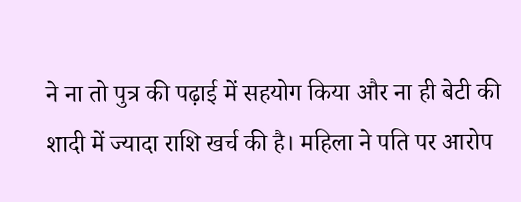ने ना तो पुत्र की पढ़ाई में सहयोग किया और ना ही बेटी की शादी में ज्यादा राशि खर्च की है। महिला ने पति पर आरोप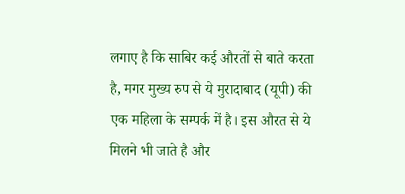लगाए है कि साबिर कई औरतों से बाते करता है, मगर मुख्य रुप से ये मुरादाबाद (यूपी) की एक महिला के सम्पर्क में है। इस औरत से ये मिलने भी जाते है और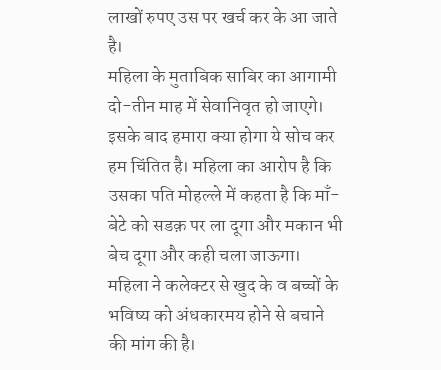लाखों रुपए उस पर खर्च कर के आ जाते है।
महिला के मुताबिक साबिर का आगामी दो-तीन माह में सेवानिवृत हो जाएगे। इसके बाद हमारा क्या होगा ये सोच कर हम चिंतित है। महिला का आरोप है कि उसका पति मोहल्ले में कहता है कि माँ-बेटे को सडक़ पर ला दूगा और मकान भी बेच दूगा और कही चला जाऊगा।
महिला ने कलेक्टर से खुद के व बच्चों के भविष्य को अंधकारमय होने से बचाने की मांग की है।